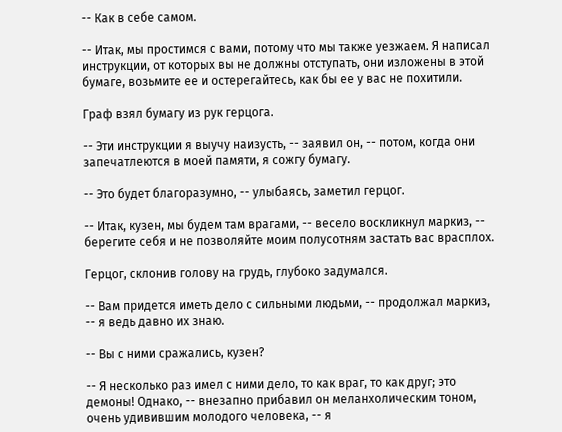-- Как в себе самом.

-- Итак, мы простимся с вами, потому что мы также уезжаем. Я написал инструкции, от которых вы не должны отступать, они изложены в этой бумаге, возьмите ее и остерегайтесь, как бы ее у вас не похитили.

Граф взял бумагу из рук герцога.

-- Эти инструкции я выучу наизусть, -- заявил он, -- потом, когда они запечатлеются в моей памяти, я сожгу бумагу.

-- Это будет благоразумно, -- улыбаясь, заметил герцог.

-- Итак, кузен, мы будем там врагами, -- весело воскликнул маркиз, -- берегите себя и не позволяйте моим полусотням застать вас врасплох.

Герцог, склонив голову на грудь, глубоко задумался.

-- Вам придется иметь дело с сильными людьми, -- продолжал маркиз, -- я ведь давно их знаю.

-- Вы с ними сражались, кузен?

-- Я несколько раз имел с ними дело, то как враг, то как друг; это демоны! Однако, -- внезапно прибавил он меланхолическим тоном, очень удивившим молодого человека, -- я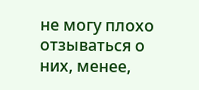не могу плохо отзываться о них, менее,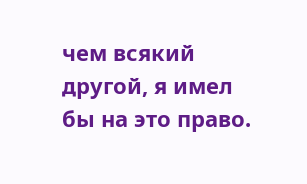чем всякий другой, я имел бы на это право.